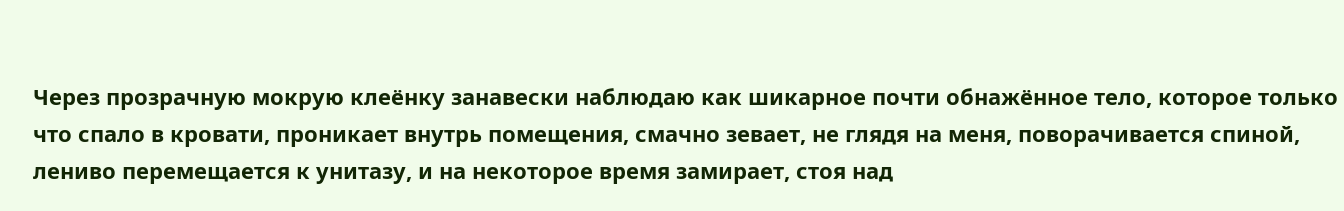Через прозрачную мокрую клеёнку занавески наблюдаю как шикарное почти обнажённое тело, которое только что спало в кровати, проникает внутрь помещения, смачно зевает, не глядя на меня, поворачивается спиной, лениво перемещается к унитазу, и на некоторое время замирает, стоя над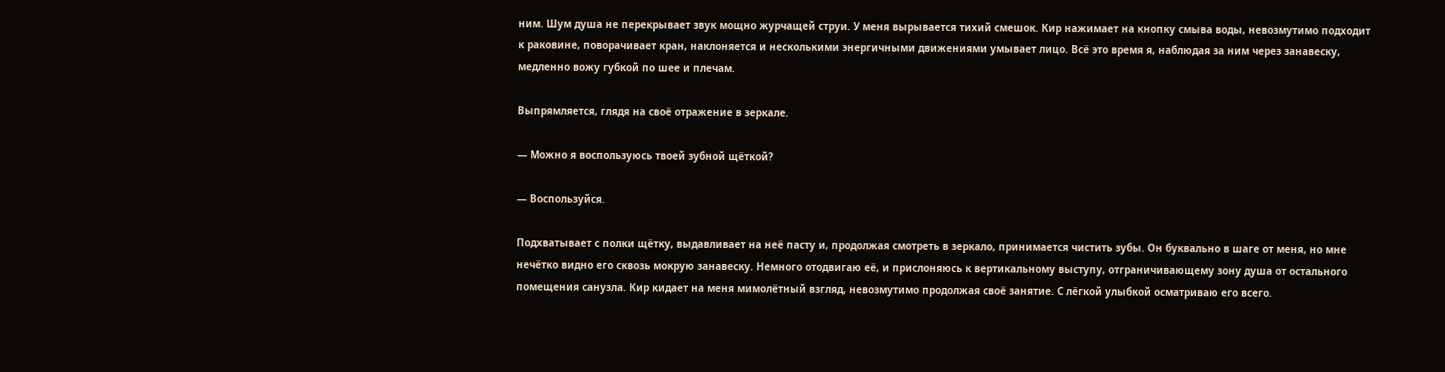ним. Шум душа не перекрывает звук мощно журчащей струи. У меня вырывается тихий смешок. Кир нажимает на кнопку смыва воды, невозмутимо подходит к раковине, поворачивает кран, наклоняется и несколькими энергичными движениями умывает лицо. Всё это время я, наблюдая за ним через занавеску, медленно вожу губкой по шее и плечам.

Выпрямляется, глядя на своё отражение в зеркале.

— Можно я воспользуюсь твоей зубной щёткой?

— Воспользуйся.

Подхватывает с полки щётку, выдавливает на неё пасту и, продолжая смотреть в зеркало, принимается чистить зубы. Он буквально в шаге от меня, но мне нечётко видно его сквозь мокрую занавеску. Немного отодвигаю её, и прислоняюсь к вертикальному выступу, отграничивающему зону душа от остального помещения санузла. Кир кидает на меня мимолётный взгляд, невозмутимо продолжая своё занятие. С лёгкой улыбкой осматриваю его всего.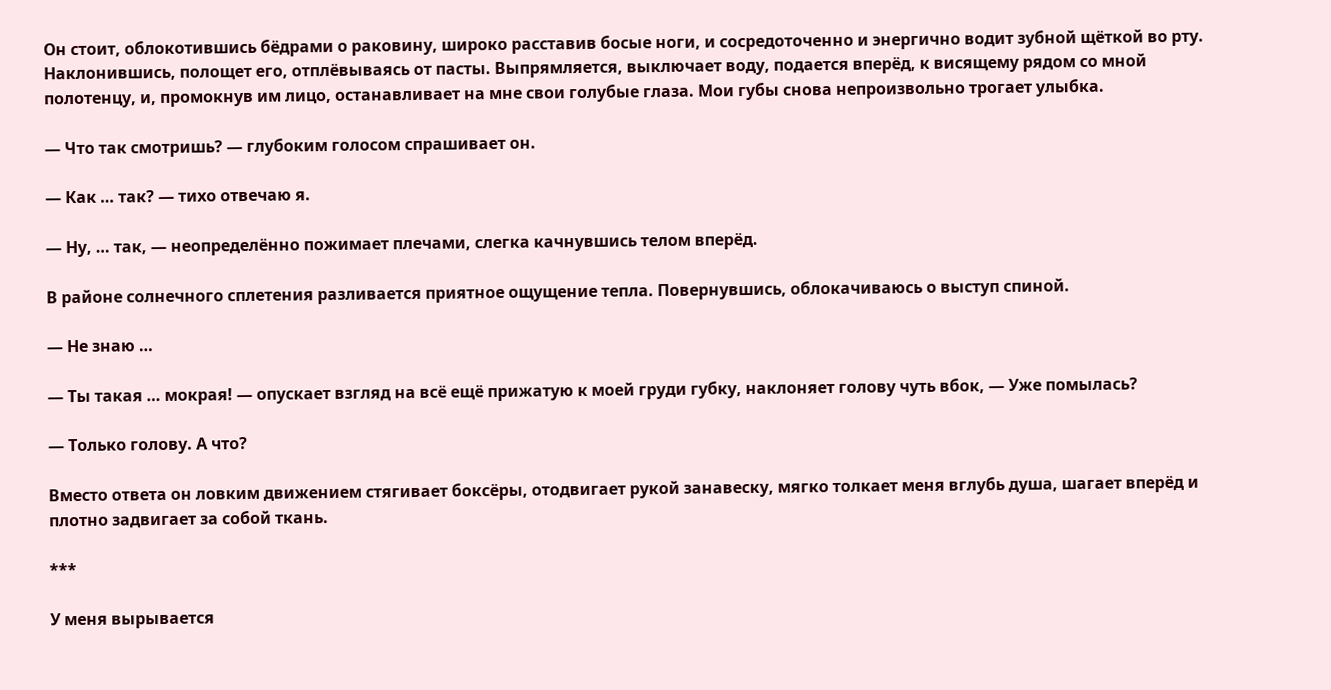Он стоит, облокотившись бёдрами о раковину, широко расставив босые ноги, и сосредоточенно и энергично водит зубной щёткой во рту. Наклонившись, полощет его, отплёвываясь от пасты. Выпрямляется, выключает воду, подается вперёд, к висящему рядом со мной полотенцу, и, промокнув им лицо, останавливает на мне свои голубые глаза. Мои губы снова непроизвольно трогает улыбка.

— Что так смотришь? — глубоким голосом спрашивает он.

— Как … так? — тихо отвечаю я.

— Ну, … так, — неопределённо пожимает плечами, слегка качнувшись телом вперёд.

В районе солнечного сплетения разливается приятное ощущение тепла. Повернувшись, облокачиваюсь о выступ спиной.

— Не знаю …

— Ты такая … мокрая! — опускает взгляд на всё ещё прижатую к моей груди губку, наклоняет голову чуть вбок, — Уже помылась?

— Только голову. А что?

Вместо ответа он ловким движением стягивает боксёры, отодвигает рукой занавеску, мягко толкает меня вглубь душа, шагает вперёд и плотно задвигает за собой ткань.

***

У меня вырывается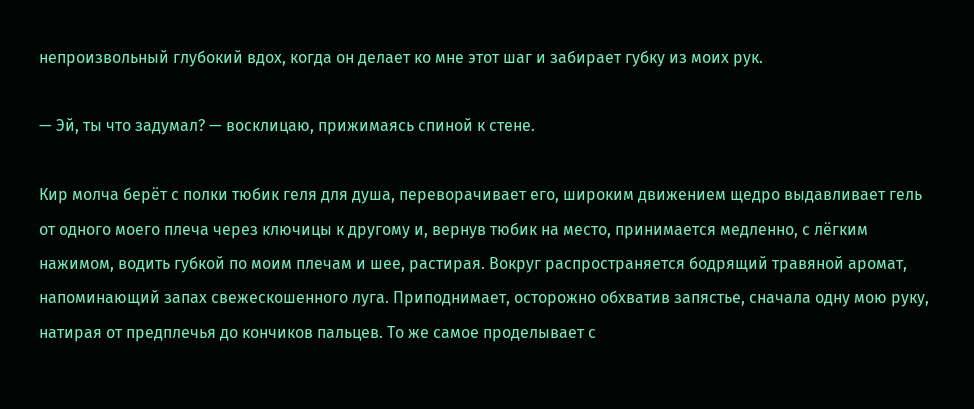непроизвольный глубокий вдох, когда он делает ко мне этот шаг и забирает губку из моих рук.

— Эй, ты что задумал? — восклицаю, прижимаясь спиной к стене.

Кир молча берёт с полки тюбик геля для душа, переворачивает его, широким движением щедро выдавливает гель от одного моего плеча через ключицы к другому и, вернув тюбик на место, принимается медленно, с лёгким нажимом, водить губкой по моим плечам и шее, растирая. Вокруг распространяется бодрящий травяной аромат, напоминающий запах свежескошенного луга. Приподнимает, осторожно обхватив запястье, сначала одну мою руку, натирая от предплечья до кончиков пальцев. То же самое проделывает с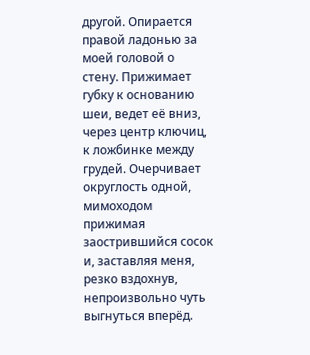другой. Опирается правой ладонью за моей головой о стену. Прижимает губку к основанию шеи, ведет её вниз, через центр ключиц, к ложбинке между грудей. Очерчивает округлость одной, мимоходом прижимая заострившийся сосок и, заставляя меня, резко вздохнув, непроизвольно чуть выгнуться вперёд.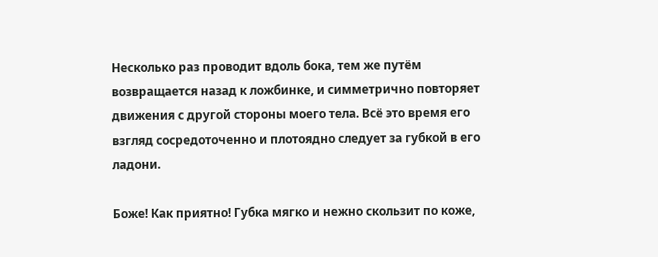Несколько раз проводит вдоль бока, тем же путём возвращается назад к ложбинке, и симметрично повторяет движения с другой стороны моего тела. Всё это время его взгляд сосредоточенно и плотоядно следует за губкой в его ладони.

Боже! Как приятно! Губка мягко и нежно скользит по коже,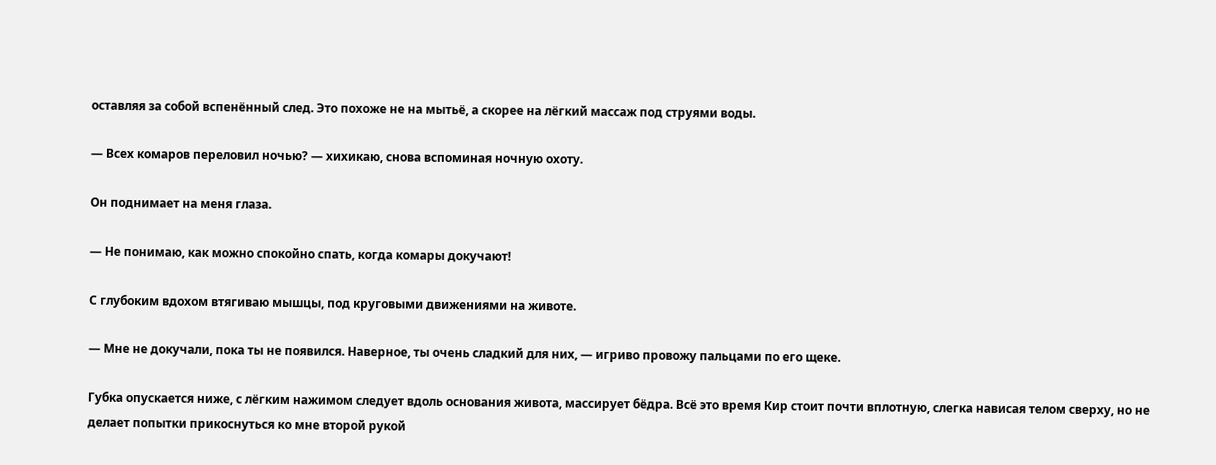оставляя за собой вспенённый след. Это похоже не на мытьё, а скорее на лёгкий массаж под струями воды.

— Всех комаров переловил ночью? — хихикаю, снова вспоминая ночную охоту.

Он поднимает на меня глаза.

— Не понимаю, как можно спокойно спать, когда комары докучают!

С глубоким вдохом втягиваю мышцы, под круговыми движениями на животе.

— Мне не докучали, пока ты не появился. Наверное, ты очень сладкий для них, — игриво провожу пальцами по его щеке.

Губка опускается ниже, с лёгким нажимом следует вдоль основания живота, массирует бёдра. Всё это время Кир стоит почти вплотную, слегка нависая телом сверху, но не делает попытки прикоснуться ко мне второй рукой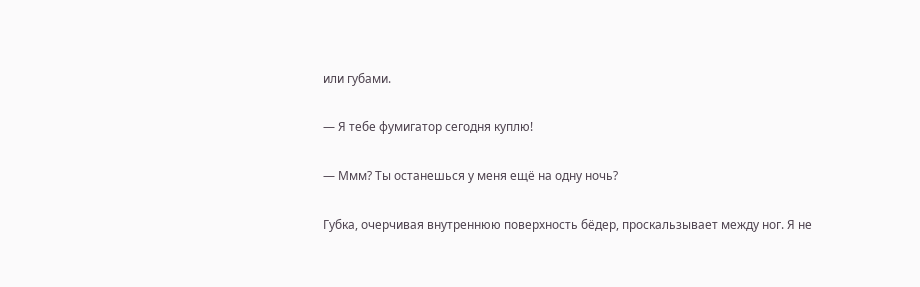или губами.

— Я тебе фумигатор сегодня куплю!

— Ммм? Ты останешься у меня ещё на одну ночь?

Губка, очерчивая внутреннюю поверхность бёдер, проскальзывает между ног. Я не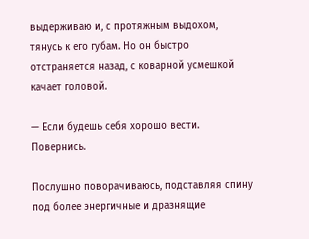выдерживаю и, с протяжным выдохом, тянусь к его губам. Но он быстро отстраняется назад, с коварной усмешкой качает головой.

— Если будешь себя хорошо вести. Повернись.

Послушно поворачиваюсь, подставляя спину под более энергичные и дразнящие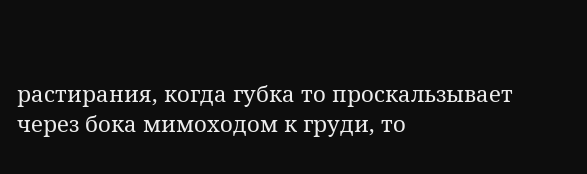растирания, когда губка то проскальзывает через бока мимоходом к груди, то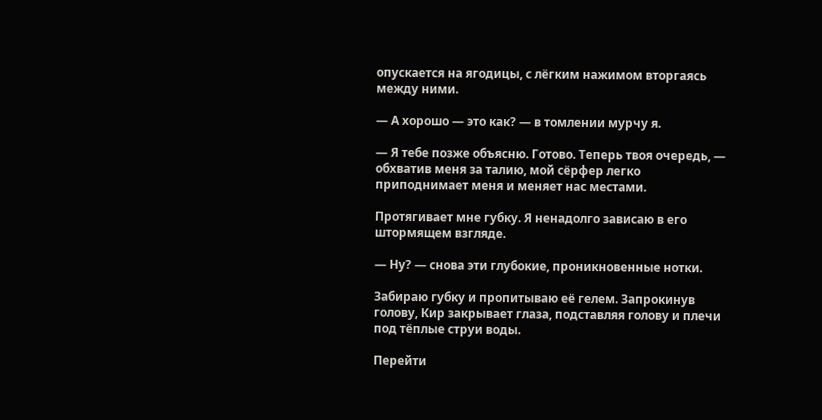опускается на ягодицы, с лёгким нажимом вторгаясь между ними.

— А хорошо — это как? — в томлении мурчу я.

— Я тебе позже объясню. Готово. Теперь твоя очередь, — обхватив меня за талию, мой сёрфер легко приподнимает меня и меняет нас местами.

Протягивает мне губку. Я ненадолго зависаю в его штормящем взгляде.

— Ну? — снова эти глубокие, проникновенные нотки.

Забираю губку и пропитываю её гелем. Запрокинув голову, Кир закрывает глаза, подставляя голову и плечи под тёплые струи воды.

Перейти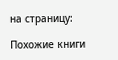на страницу:

Похожие книги